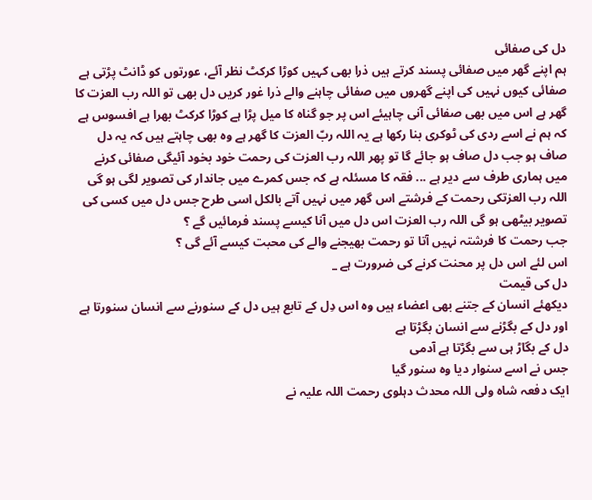دل کی صفائی
ہم اپنے گھر میں صفائی پسند کرتے ہیں ذرا بھی کہیں کوڑا کرکٹ نظر آئے، عورتوں کو ڈانٹ پڑتی ہے صفائی کیوں نہیں کی اپنے گھروں میں صفائی چاہنے والے ذرا غور کریں دل بھی تو اللہ رب العزت کا گھر ہے اس میں بھی صفائی آنی چاہیئے اس پر جو گناہ کا میل پڑا ہے کوڑا کرکٹ بھرا ہے افسوس ہے کہ ہم نے اسے ردی کی ٹوکری بنا رکھا ہے یہ اللہ ربّ العزت کا گھر ہے وہ بھی چاہتے ہیں کہ یہ دل صاف ہو جب دل صاف ہو جائے گا تو پھر اللہ رب العزت کی رحمت خود بخود آئیگی صفائی کرنے میں ہماری طرف سے دیر ہے ... فقہ کا مسئلہ ہے کہ جس کمرے میں جاندار کی تصویر لگی ہو گی اللہ رب العزتکی رحمت کے فرشتے اس گھر میں نہیں آتے بالکل اسی طرح جس دل میں کسی کی تصویر بیٹھی ہو گی اللہ رب العزت اس دل میں آنا کیسے پسند فرمائیں گے ؟
جب رحمت کا فرشتہ نہیں آتا تو رحمت بھیجنے والے کی محبت کیسے آئے گی ؟
اس لئے اس دل پر محنت کرنے کی ضرورت ہے _
دل كى قيمت
دیکھئے انسان کے جتنے بھی اعضاء ہیں وہ اس دِل کے تابع ہیں دل کے سنورنے سے انسان سنورتا ہے اور دل کے بگڑنے سے انسان بگڑتا ہے
دل کے بگاڑ ہی سے بگڑتا ہے آدمی
جس نے اسے سنوار دیا وہ سنور گیا
ایک دفعہ شاہ ولی اللہ محدث دہلوی رحمت اللہ علیہ نے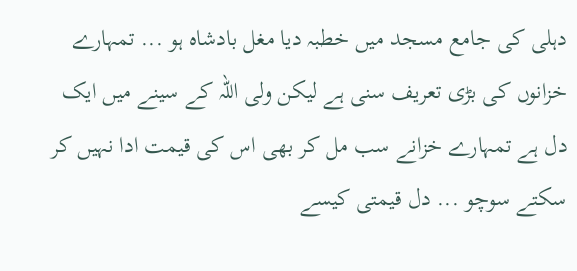دہلی کی جامع مسجد میں خطبہ دیا مغل بادشاہ ہو ... تمہارے خزانوں کی بڑی تعریف سنی ہے لیکن ولی اللہ کے سینے میں ایک دل ہے تمہارے خزانے سب مل کر بھی اس کی قیمت ادا نہیں کر سکتے سوچو ... دل قیمتی کیسے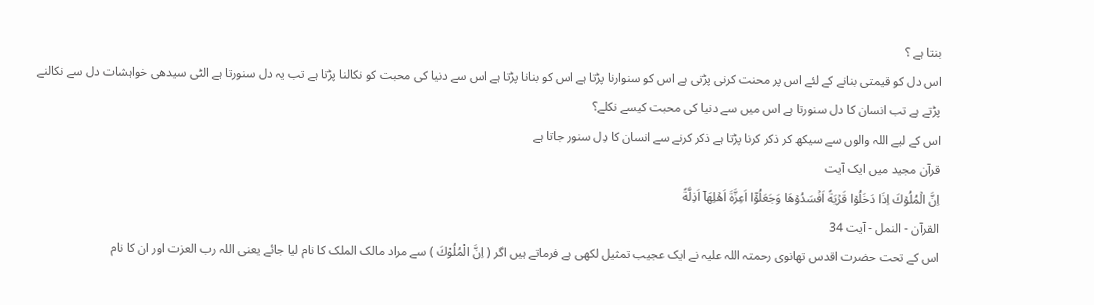بنتا ہے ؟
اس دل کو قیمتی بنانے کے لئے اس پر محنت کرنی پڑتی ہے اس کو سنوارنا پڑتا ہے اس کو بنانا پڑتا ہے اس سے دنیا کی محبت کو نکالنا پڑتا ہے تب یہ دل سنورتا ہے الٹی سیدھی خواہشات دل سے نکالنے پڑتے ہے تب انسان کا دل سنورتا ہے اس میں سے دنیا کی محبت کیسے نکلے؟
اس کے لیے اللہ والوں سے سیکھ کر ذکر کرنا پڑتا ہے ذکر کرنے سے انسان کا دِل سنور جاتا ہے
قرآن مجید میں ایک آیت
اِنَّ الۡمُلُوۡكَ اِذَا دَخَلُوۡا قَرۡيَةً اَفۡسَدُوۡهَا وَجَعَلُوۡۤا اَعِزَّةَ اَهۡلِهَاۤ اَذِلَّةً
القرآن - النمل - آیت 34
اس کے تحت حضرت اقدس تھانوی رحمتہ اللہ علیہ نے ایک عجیب تمثیل لکھی ہے فرماتے ہیں اگر ( اِنَّ الْمُلُوْكَ ) سے مراد مالک الملک کا نام لیا جائے یعنی اللہ رب العزت اور ان کا نام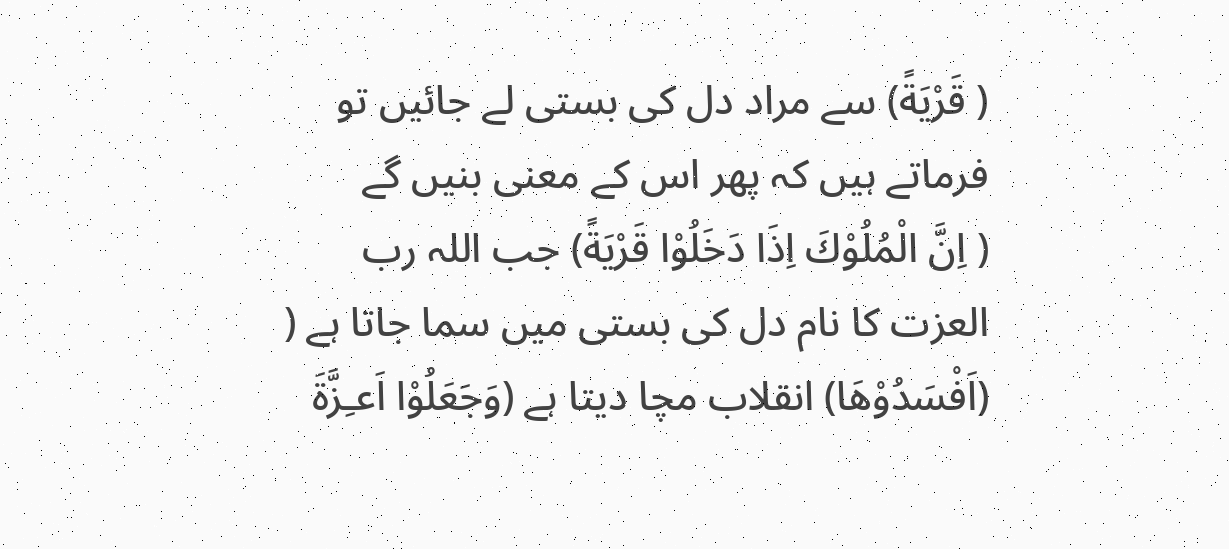( قَرْيَةً) سے مراد دل کی بستی لے جائیں تو فرماتے ہیں کہ پھر اس کے معنی بنیں گے
( اِنَّ الْمُلُوْكَ اِذَا دَخَلُوْا قَرْيَةً) جب اللہ رب العزت کا نام دل کی بستی میں سما جاتا ہے ( (اَفْسَدُوْهَا) انقلاب مچا دیتا ہے (وَجَعَلُوْا اَعـِزَّةَ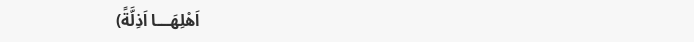اَهْلِهَـــا اَذِلَّةً)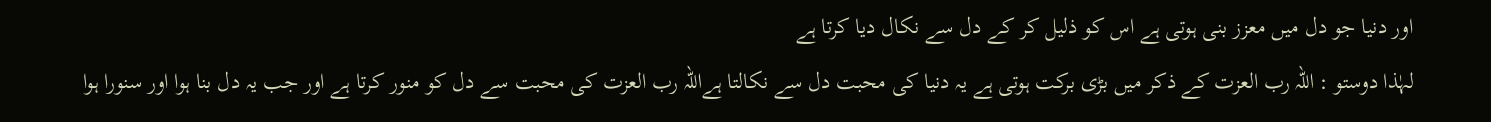اور دنیا جو دل میں معزز بنی ہوتی ہے اس کو ذلیل کر کے دل سے نکال دیا کرتا ہے
لہٰذا دوستو : اللہ رب العزت کے ذکر میں بڑی برکت ہوتی ہے یہ دنیا کی محبت دل سے نکالتا ہےاللہ رب العزت کی محبت سے دل کو منور کرتا ہے اور جب یہ دل بنا ہوا اور سنورا ہوا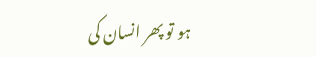ہو تو پھر انسان کی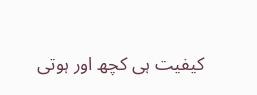کیفیت ہی کچھ اور ہوتی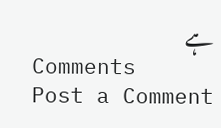ہے
Comments
Post a Comment